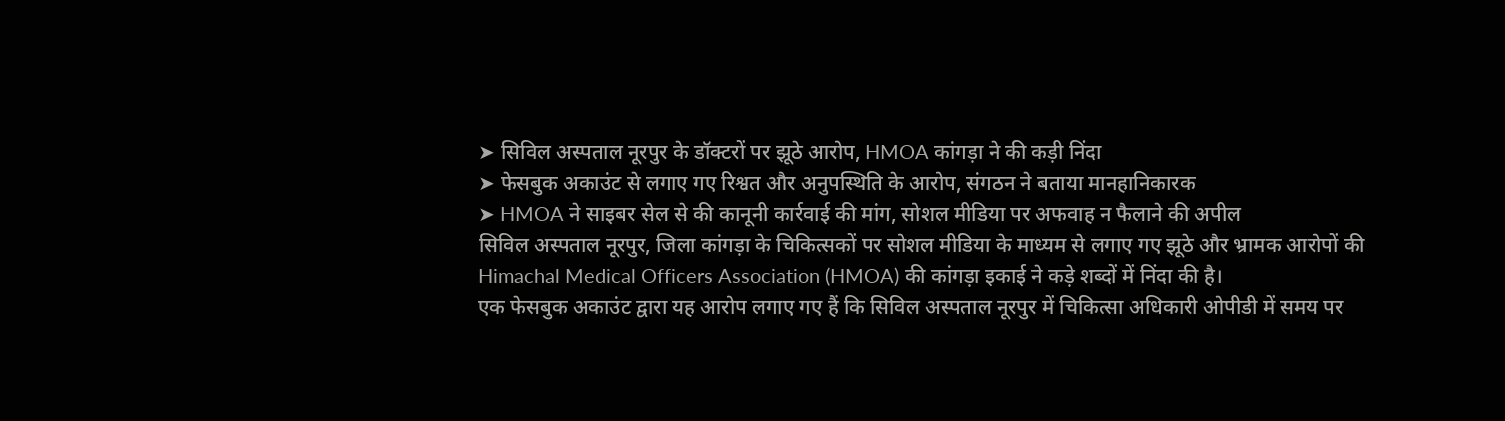➤ सिविल अस्पताल नूरपुर के डॉक्टरों पर झूठे आरोप, HMOA कांगड़ा ने की कड़ी निंदा
➤ फेसबुक अकाउंट से लगाए गए रिश्वत और अनुपस्थिति के आरोप, संगठन ने बताया मानहानिकारक
➤ HMOA ने साइबर सेल से की कानूनी कार्रवाई की मांग, सोशल मीडिया पर अफवाह न फैलाने की अपील
सिविल अस्पताल नूरपुर, जिला कांगड़ा के चिकित्सकों पर सोशल मीडिया के माध्यम से लगाए गए झूठे और भ्रामक आरोपों की Himachal Medical Officers Association (HMOA) की कांगड़ा इकाई ने कड़े शब्दों में निंदा की है।
एक फेसबुक अकाउंट द्वारा यह आरोप लगाए गए हैं कि सिविल अस्पताल नूरपुर में चिकित्सा अधिकारी ओपीडी में समय पर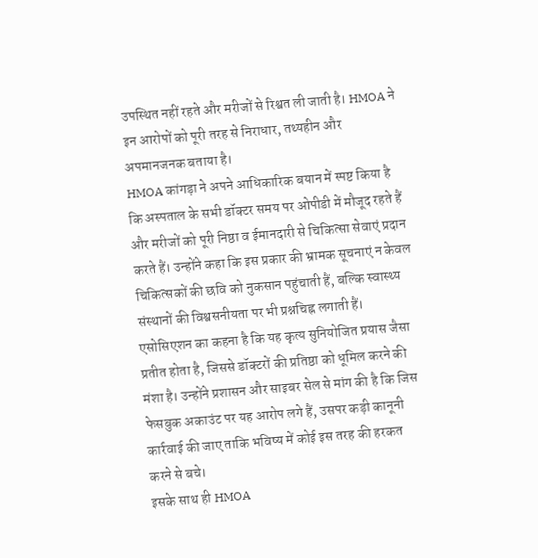उपस्थित नहीं रहते और मरीजों से रिश्वत ली जाती है। HMOA ने इन आरोपों को पूरी तरह से निराधार, तथ्यहीन और अपमानजनक बताया है।
HMOA कांगड़ा ने अपने आधिकारिक बयान में स्पष्ट किया है कि अस्पताल के सभी डॉक्टर समय पर ओपीडी में मौजूद रहते हैं और मरीजों को पूरी निष्ठा व ईमानदारी से चिकित्सा सेवाएं प्रदान करते हैं। उन्होंने कहा कि इस प्रकार की भ्रामक सूचनाएं न केवल चिकित्सकों की छवि को नुकसान पहुंचाती हैं, बल्कि स्वास्थ्य संस्थानों की विश्वसनीयता पर भी प्रश्नचिह्न लगाती हैं।
एसोसिएशन का कहना है कि यह कृत्य सुनियोजित प्रयास जैसा प्रतीत होता है, जिससे डॉक्टरों की प्रतिष्ठा को धूमिल करने की मंशा है। उन्होंने प्रशासन और साइबर सेल से मांग की है कि जिस फेसबुक अकाउंट पर यह आरोप लगे हैं, उसपर कड़ी कानूनी कार्रवाई की जाए ताकि भविष्य में कोई इस तरह की हरकत करने से बचे।
इसके साथ ही HMOA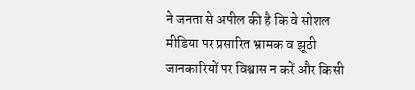ने जनता से अपील की है कि वे सोशल मीडिया पर प्रसारित भ्रामक व झूठी जानकारियों पर विश्वास न करें और किसी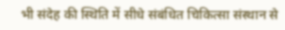भी संदेह की स्थिति में सीधे संबंधित चिकित्सा संस्थान से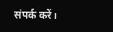संपर्क करें।